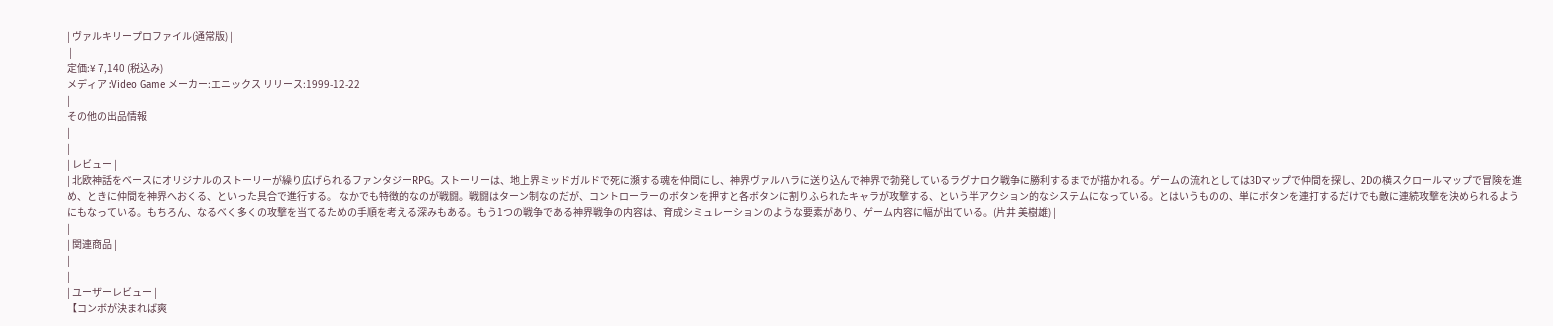| ヴァルキリープロファイル(通常版) |
 |
定価:¥ 7,140 (税込み)
メディア :Video Game メーカー:エニックス リリース:1999-12-22
|
その他の出品情報
|
|
| レビュー |
| 北欧神話をベースにオリジナルのストーリーが繰り広げられるファンタジーRPG。ストーリーは、地上界ミッドガルドで死に瀕する魂を仲間にし、神界ヴァルハラに送り込んで神界で勃発しているラグナロク戦争に勝利するまでが描かれる。ゲームの流れとしては3Dマップで仲間を探し、2Dの横スクロールマップで冒険を進め、ときに仲間を神界へおくる、といった具合で進行する。 なかでも特徴的なのが戦闘。戦闘はターン制なのだが、コントローラーのボタンを押すと各ボタンに割りふられたキャラが攻撃する、という半アクション的なシステムになっている。とはいうものの、単にボタンを連打するだけでも敵に連続攻撃を決められるようにもなっている。もちろん、なるべく多くの攻撃を当てるための手順を考える深みもある。もう1つの戦争である神界戦争の内容は、育成シミュレーションのような要素があり、ゲーム内容に幅が出ている。(片井 美樹雄) |
|
| 関連商品 |
|
|
| ユーザーレビュー |
【コンボが決まれば爽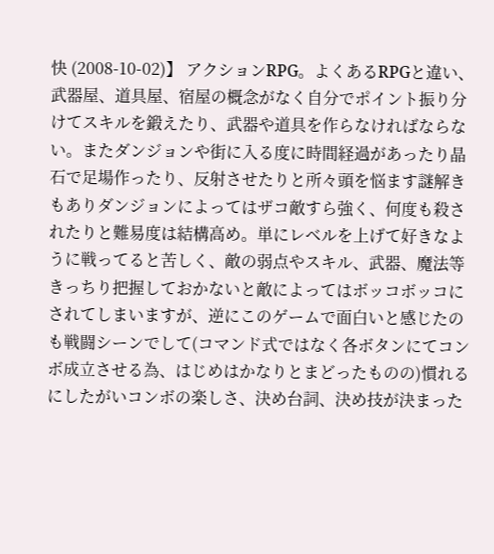快 (2008-10-02)】 アクションRPG。よくあるRPGと違い、武器屋、道具屋、宿屋の概念がなく自分でポイント振り分けてスキルを鍛えたり、武器や道具を作らなければならない。またダンジョンや街に入る度に時間経過があったり晶石で足場作ったり、反射させたりと所々頭を悩ます謎解きもありダンジョンによってはザコ敵すら強く、何度も殺されたりと難易度は結構高め。単にレベルを上げて好きなように戦ってると苦しく、敵の弱点やスキル、武器、魔法等きっちり把握しておかないと敵によってはボッコボッコにされてしまいますが、逆にこのゲームで面白いと感じたのも戦闘シーンでして(コマンド式ではなく各ボタンにてコンボ成立させる為、はじめはかなりとまどったものの)慣れるにしたがいコンボの楽しさ、決め台詞、決め技が決まった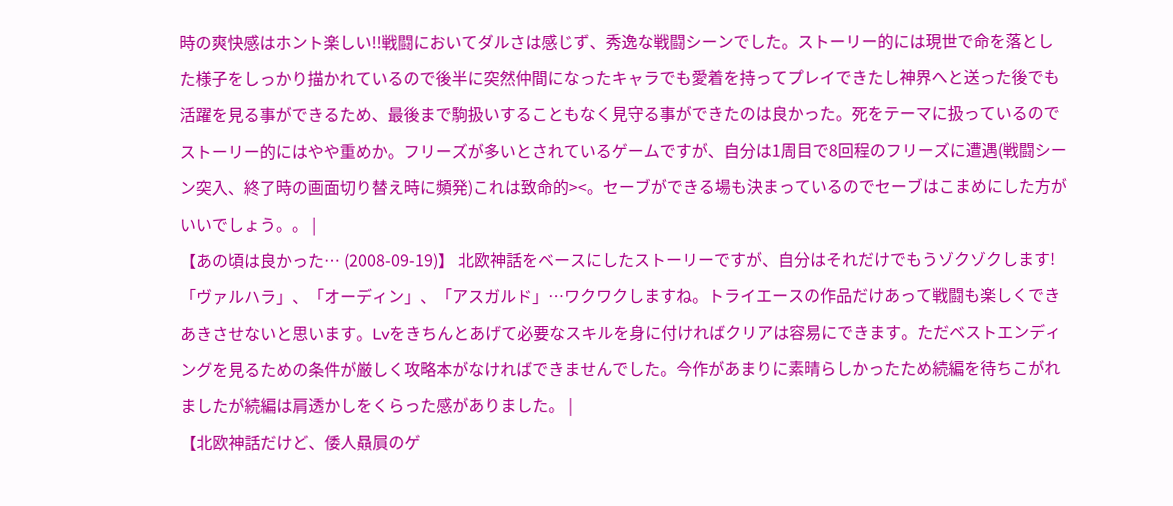時の爽快感はホント楽しい!!戦闘においてダルさは感じず、秀逸な戦闘シーンでした。ストーリー的には現世で命を落とした様子をしっかり描かれているので後半に突然仲間になったキャラでも愛着を持ってプレイできたし神界へと送った後でも活躍を見る事ができるため、最後まで駒扱いすることもなく見守る事ができたのは良かった。死をテーマに扱っているのでストーリー的にはやや重めか。フリーズが多いとされているゲームですが、自分は1周目で8回程のフリーズに遭遇(戦闘シーン突入、終了時の画面切り替え時に頻発)これは致命的><。セーブができる場も決まっているのでセーブはこまめにした方がいいでしょう。。 |
【あの頃は良かった… (2008-09-19)】 北欧神話をベースにしたストーリーですが、自分はそれだけでもうゾクゾクします!「ヴァルハラ」、「オーディン」、「アスガルド」…ワクワクしますね。トライエースの作品だけあって戦闘も楽しくできあきさせないと思います。Lvをきちんとあげて必要なスキルを身に付ければクリアは容易にできます。ただベストエンディングを見るための条件が厳しく攻略本がなければできませんでした。今作があまりに素晴らしかったため続編を待ちこがれましたが続編は肩透かしをくらった感がありました。 |
【北欧神話だけど、倭人贔屓のゲ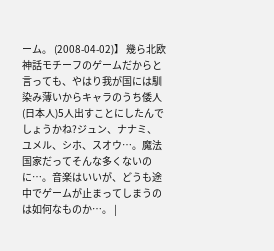ーム。 (2008-04-02)】 幾ら北欧神話モチーフのゲームだからと言っても、やはり我が国には馴染み薄いからキャラのうち倭人(日本人)5人出すことにしたんでしょうかね?ジュン、ナナミ、ユメル、シホ、スオウ…。魔法国家だってそんな多くないのに…。音楽はいいが、どうも途中でゲームが止まってしまうのは如何なものか…。 |